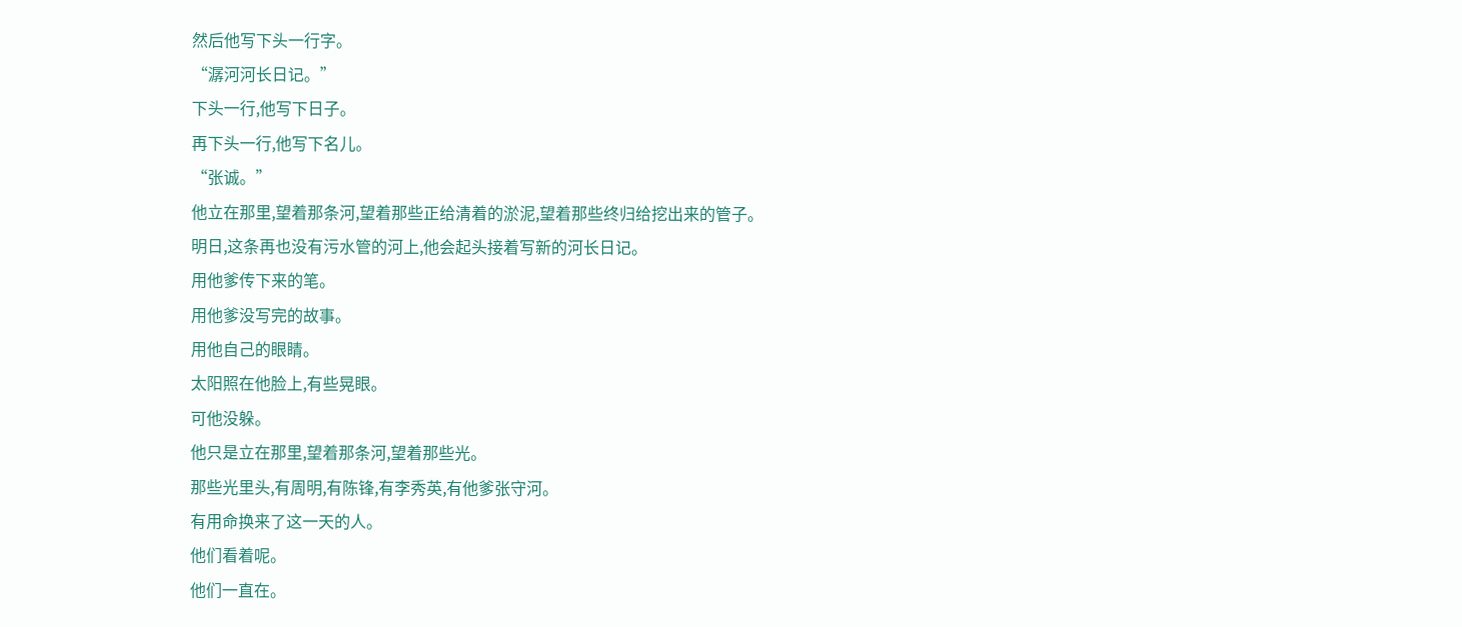然后他写下头一行字。
“潺河河长日记。”
下头一行,他写下日子。
再下头一行,他写下名儿。
“张诚。”
他立在那里,望着那条河,望着那些正给清着的淤泥,望着那些终归给挖出来的管子。
明日,这条再也没有污水管的河上,他会起头接着写新的河长日记。
用他爹传下来的笔。
用他爹没写完的故事。
用他自己的眼睛。
太阳照在他脸上,有些晃眼。
可他没躲。
他只是立在那里,望着那条河,望着那些光。
那些光里头,有周明,有陈锋,有李秀英,有他爹张守河。
有用命换来了这一天的人。
他们看着呢。
他们一直在。